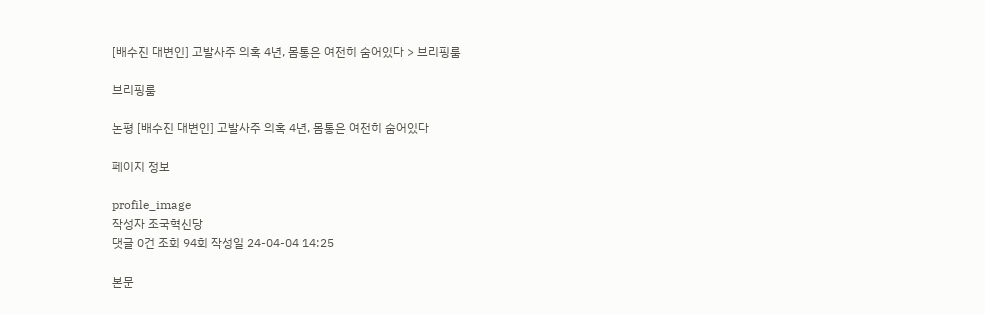[배수진 대변인] 고발사주 의혹 4년, 몸통은 여전히 숨어있다 > 브리핑룸

브리핑룸

논평 [배수진 대변인] 고발사주 의혹 4년, 몸통은 여전히 숨어있다

페이지 정보

profile_image
작성자 조국혁신당
댓글 0건 조회 94회 작성일 24-04-04 14:25

본문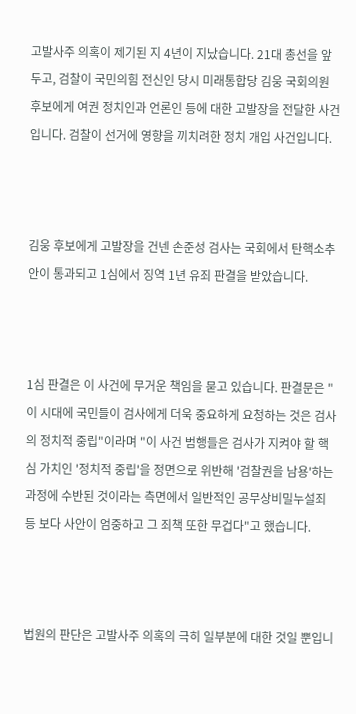고발사주 의혹이 제기된 지 4년이 지났습니다. 21대 총선을 앞두고, 검찰이 국민의힘 전신인 당시 미래통합당 김웅 국회의원 후보에게 여권 정치인과 언론인 등에 대한 고발장을 전달한 사건입니다. 검찰이 선거에 영향을 끼치려한 정치 개입 사건입니다.



김웅 후보에게 고발장을 건넨 손준성 검사는 국회에서 탄핵소추안이 통과되고 1심에서 징역 1년 유죄 판결을 받았습니다.



1심 판결은 이 사건에 무거운 책임을 묻고 있습니다. 판결문은 "이 시대에 국민들이 검사에게 더욱 중요하게 요청하는 것은 검사의 정치적 중립"이라며 "이 사건 범행들은 검사가 지켜야 할 핵심 가치인 '정치적 중립'을 정면으로 위반해 '검찰권을 남용'하는 과정에 수반된 것이라는 측면에서 일반적인 공무상비밀누설죄 등 보다 사안이 엄중하고 그 죄책 또한 무겁다"고 했습니다.



법원의 판단은 고발사주 의혹의 극히 일부분에 대한 것일 뿐입니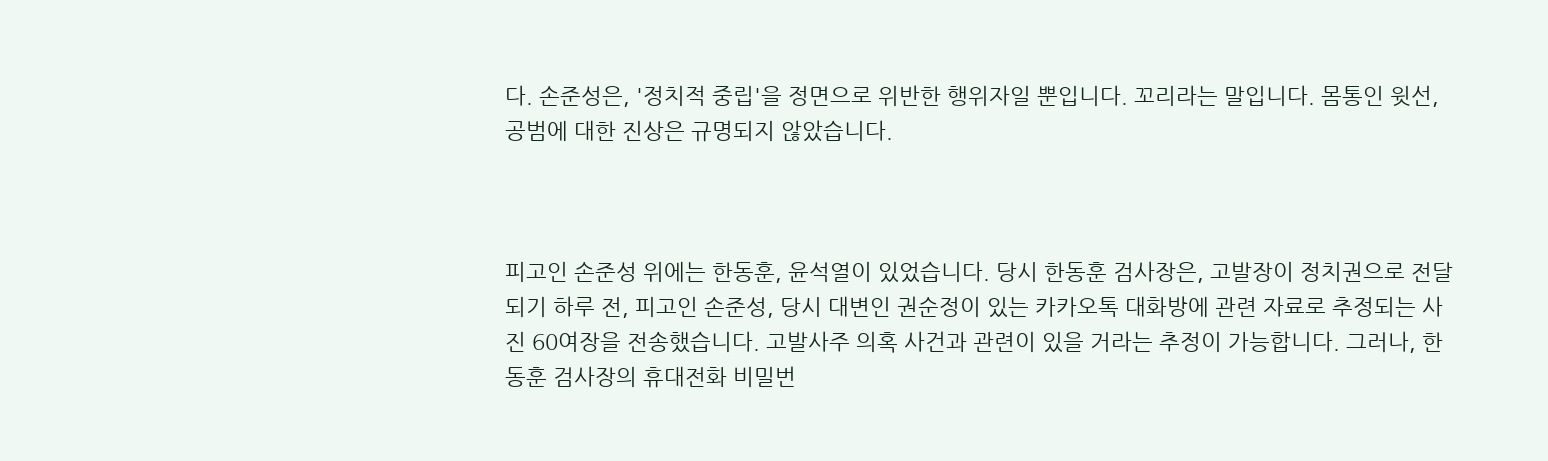다. 손준성은, '정치적 중립'을 정면으로 위반한 행위자일 뿐입니다. 꼬리라는 말입니다. 몸통인 윗선, 공범에 대한 진상은 규명되지 않았습니다.



피고인 손준성 위에는 한동훈, 윤석열이 있었습니다. 당시 한동훈 검사장은, 고발장이 정치권으로 전달되기 하루 전, 피고인 손준성, 당시 대변인 권순정이 있는 카카오톡 대화방에 관련 자료로 추정되는 사진 60여장을 전송했습니다. 고발사주 의혹 사건과 관련이 있을 거라는 추정이 가능합니다. 그러나, 한동훈 검사장의 휴대전화 비밀번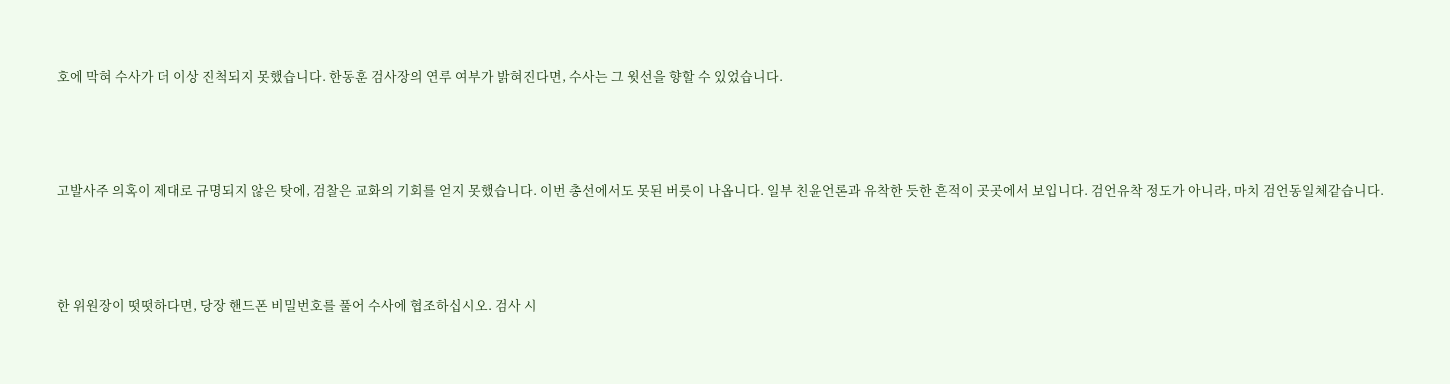호에 막혀 수사가 더 이상 진척되지 못했습니다. 한동훈 검사장의 연루 여부가 밝혀진다면, 수사는 그 윗선을 향할 수 있었습니다.



고발사주 의혹이 제대로 규명되지 않은 탓에, 검찰은 교화의 기회를 얻지 못했습니다. 이번 총선에서도 못된 버릇이 나옵니다. 일부 친윤언론과 유착한 듯한 흔적이 곳곳에서 보입니다. 검언유착 정도가 아니라, 마치 검언동일체같습니다.



한 위원장이 떳떳하다면, 당장 핸드폰 비밀번호를 풀어 수사에 협조하십시오. 검사 시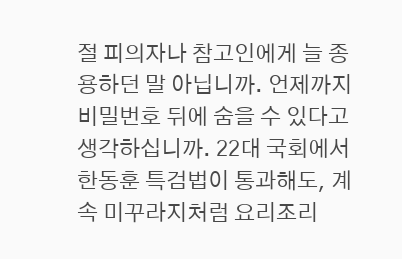절 피의자나 참고인에게 늘 종용하던 말 아닙니까. 언제까지 비밀번호 뒤에 숨을 수 있다고 생각하십니까. 22대 국회에서 한동훈 특검법이 통과해도, 계속 미꾸라지처럼 요리조리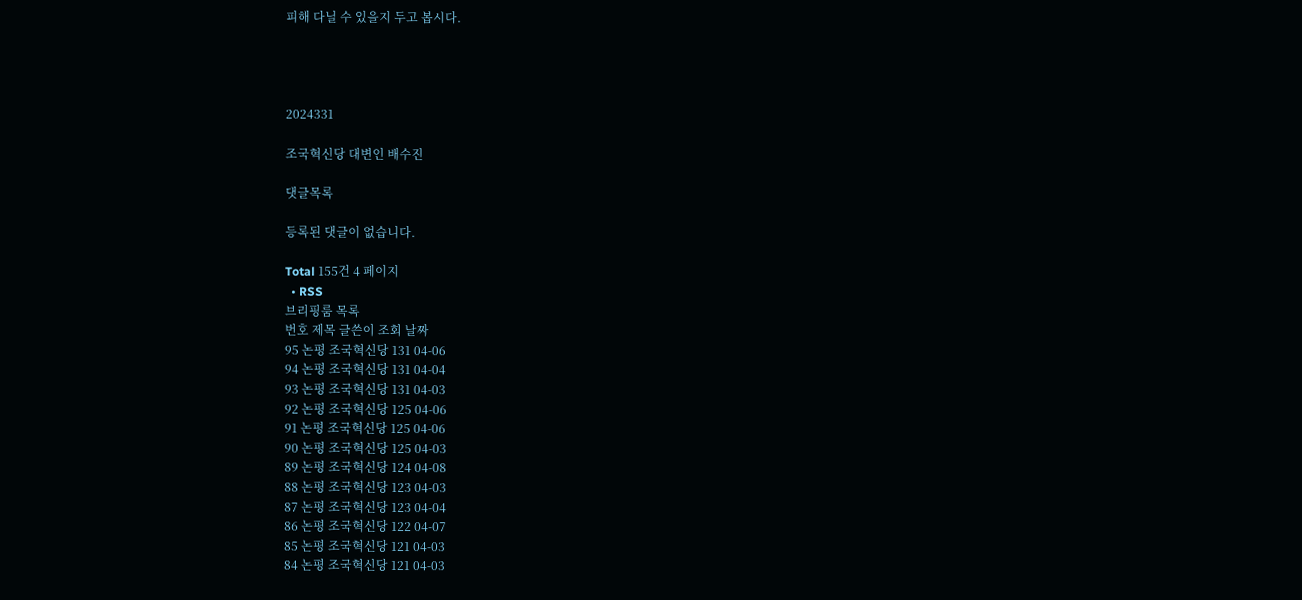피해 다닐 수 있을지 두고 봅시다.




2024331

조국혁신당 대변인 배수진

댓글목록

등록된 댓글이 없습니다.

Total 155건 4 페이지
  • RSS
브리핑룸 목록
번호 제목 글쓴이 조회 날짜
95 논평 조국혁신당 131 04-06
94 논평 조국혁신당 131 04-04
93 논평 조국혁신당 131 04-03
92 논평 조국혁신당 125 04-06
91 논평 조국혁신당 125 04-06
90 논평 조국혁신당 125 04-03
89 논평 조국혁신당 124 04-08
88 논평 조국혁신당 123 04-03
87 논평 조국혁신당 123 04-04
86 논평 조국혁신당 122 04-07
85 논평 조국혁신당 121 04-03
84 논평 조국혁신당 121 04-03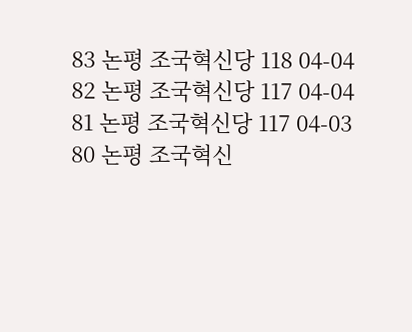83 논평 조국혁신당 118 04-04
82 논평 조국혁신당 117 04-04
81 논평 조국혁신당 117 04-03
80 논평 조국혁신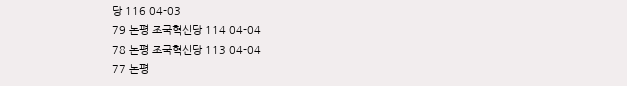당 116 04-03
79 논평 조국혁신당 114 04-04
78 논평 조국혁신당 113 04-04
77 논평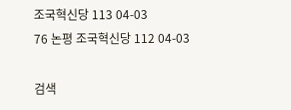조국혁신당 113 04-03
76 논평 조국혁신당 112 04-03

검색